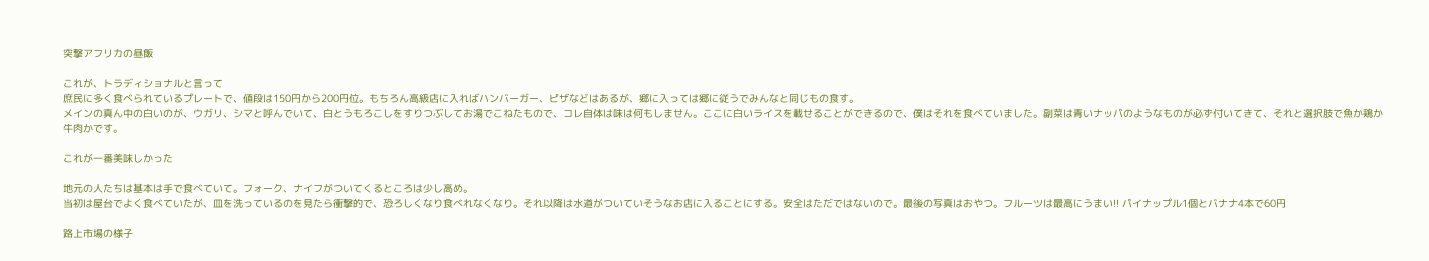突撃アフリカの昼飯

これが、トラディショナルと言って
庶民に多く食べられているプレートで、値段は150円から200円位。もちろん高級店に入ればハンバーガー、ピザなどはあるが、郷に入っては郷に従うでみんなと同じもの食す。
メインの真ん中の白いのが、ウガリ、シマと呼んでいて、白とうもろこしをすりつぶしてお湯でこねたもので、コレ自体は味は何もしません。ここに白いライスを載せることができるので、僕はそれを食べていました。副菜は青いナッパのようなものが必ず付いてきて、それと選択肢で魚か鶏か牛肉かです。

これが一番美味しかった

地元の人たちは基本は手で食べていて。フォーク、ナイフがついてくるところは少し高め。
当初は屋台でよく食べていたが、皿を洗っているのを見たら衝撃的で、恐ろしくなり食べれなくなり。それ以降は水道がついていそうなお店に入ることにする。安全はただではないので。最後の写真はおやつ。フルーツは最高にうまい!! パイナップル1個とバナナ4本で60円

路上市場の様子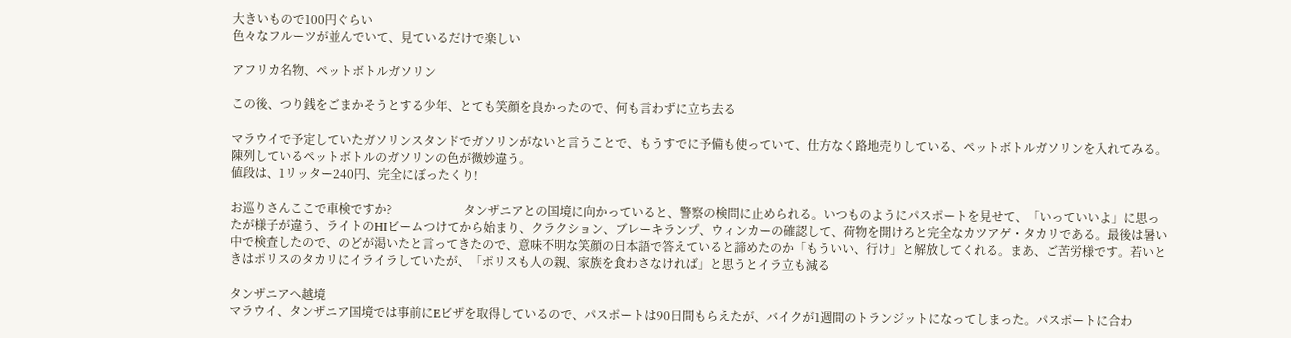大きいもので100円ぐらい
色々なフルーツが並んでいて、見ているだけで楽しい

アフリカ名物、ペットボトルガソリン

この後、つり銭をごまかそうとする少年、とても笑顔を良かったので、何も言わずに立ち去る

マラウイで予定していたガソリンスタンドでガソリンがないと言うことで、もうすでに予備も使っていて、仕方なく路地売りしている、ペットボトルガソリンを入れてみる。陳列しているペットボトルのガソリンの色が微妙違う。
値段は、1リッター240円、完全にぼったくり!

お巡りさんここで車検ですか?                        タンザニアとの国境に向かっていると、警察の検問に止められる。いつものようにパスポートを見せて、「いっていいよ」に思ったが様子が違う、ライトのHIビームつけてから始まり、クラクション、ブレーキランプ、ウィンカーの確認して、荷物を開けろと完全なカツアゲ・タカリである。最後は暑い中で検査したので、のどが渇いたと言ってきたので、意味不明な笑顔の日本語で答えていると諦めたのか「もういい、行け」と解放してくれる。まあ、ご苦労様です。若いときはポリスのタカリにイライラしていたが、「ポリスも人の親、家族を食わさなければ」と思うとイラ立も減る

タンザニアへ越境
マラウイ、タンザニア国境では事前にEビザを取得しているので、パスポートは90日間もらえたが、バイクが1週間のトランジットになってしまった。パスポートに合わ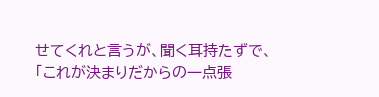せてくれと言うが、聞く耳持たずで、
「これが決まりだからの一点張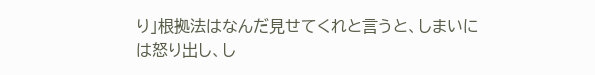り」根拠法はなんだ見せてくれと言うと、しまいには怒り出し、し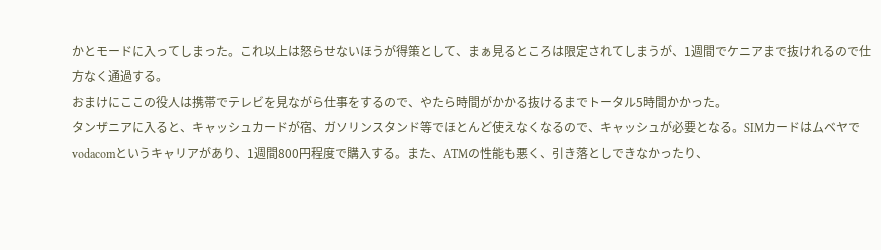かとモードに入ってしまった。これ以上は怒らせないほうが得策として、まぁ見るところは限定されてしまうが、1週間でケニアまで抜けれるので仕方なく通過する。
おまけにここの役人は携帯でテレビを見ながら仕事をするので、やたら時間がかかる抜けるまでトータル5時間かかった。
タンザニアに入ると、キャッシュカードが宿、ガソリンスタンド等でほとんど使えなくなるので、キャッシュが必要となる。SIMカードはムベヤでvodacomというキャリアがあり、1週間800円程度で購入する。また、ATMの性能も悪く、引き落としできなかったり、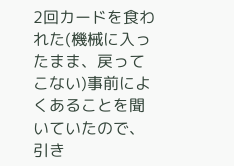2回カードを食われた(機械に入ったまま、戻ってこない)事前によくあることを聞いていたので、引き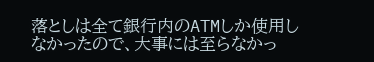落としは全て銀行内のATMしか使用しなかったので、大事には至らなかっ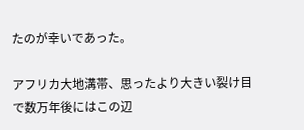たのが幸いであった。

アフリカ大地溝帯、思ったより大きい裂け目で数万年後にはこの辺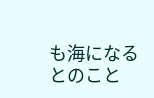も海になるとのこと